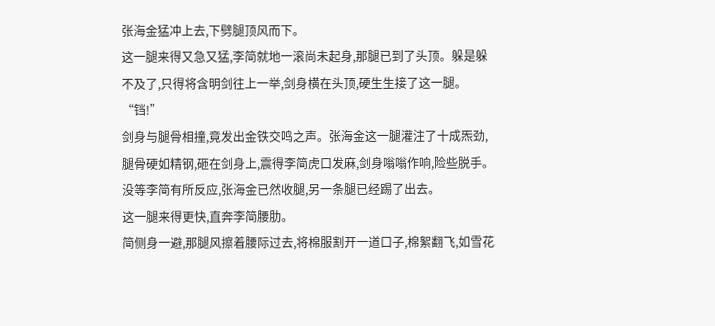张海金猛冲上去,下劈腿顶风而下。
这一腿来得又急又猛,李简就地一滚尚未起身,那腿已到了头顶。躲是躲不及了,只得将含明剑往上一举,剑身横在头顶,硬生生接了这一腿。
“铛!”
剑身与腿骨相撞,竟发出金铁交鸣之声。张海金这一腿灌注了十成炁劲,腿骨硬如精钢,砸在剑身上,震得李简虎口发麻,剑身嗡嗡作响,险些脱手。
没等李简有所反应,张海金已然收腿,另一条腿已经踢了出去。
这一腿来得更快,直奔李简腰肋。
简侧身一避,那腿风擦着腰际过去,将棉服割开一道口子,棉絮翻飞,如雪花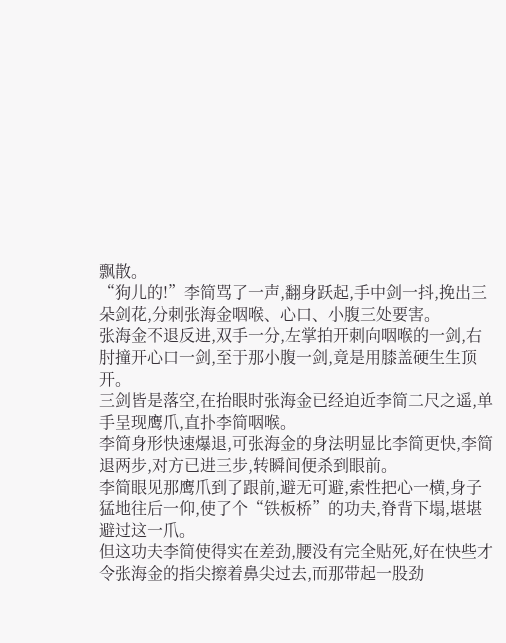飘散。
“狗儿的!”李简骂了一声,翻身跃起,手中剑一抖,挽出三朵剑花,分刺张海金咽喉、心口、小腹三处要害。
张海金不退反进,双手一分,左掌拍开刺向咽喉的一剑,右肘撞开心口一剑,至于那小腹一剑,竟是用膝盖硬生生顶开。
三剑皆是落空,在抬眼时张海金已经迫近李简二尺之遥,单手呈现鹰爪,直扑李简咽喉。
李简身形快速爆退,可张海金的身法明显比李简更快,李简退两步,对方已进三步,转瞬间便杀到眼前。
李简眼见那鹰爪到了跟前,避无可避,索性把心一横,身子猛地往后一仰,使了个“铁板桥”的功夫,脊背下塌,堪堪避过这一爪。
但这功夫李简使得实在差劲,腰没有完全贴死,好在快些才令张海金的指尖擦着鼻尖过去,而那带起一股劲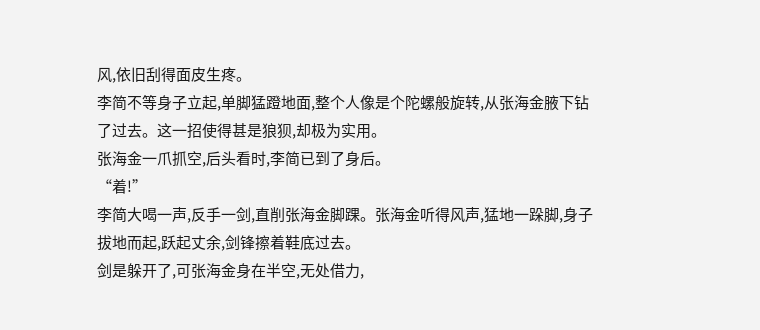风,依旧刮得面皮生疼。
李简不等身子立起,单脚猛蹬地面,整个人像是个陀螺般旋转,从张海金腋下钻了过去。这一招使得甚是狼狈,却极为实用。
张海金一爪抓空,后头看时,李简已到了身后。
“着!”
李简大喝一声,反手一剑,直削张海金脚踝。张海金听得风声,猛地一跺脚,身子拔地而起,跃起丈余,剑锋擦着鞋底过去。
剑是躲开了,可张海金身在半空,无处借力,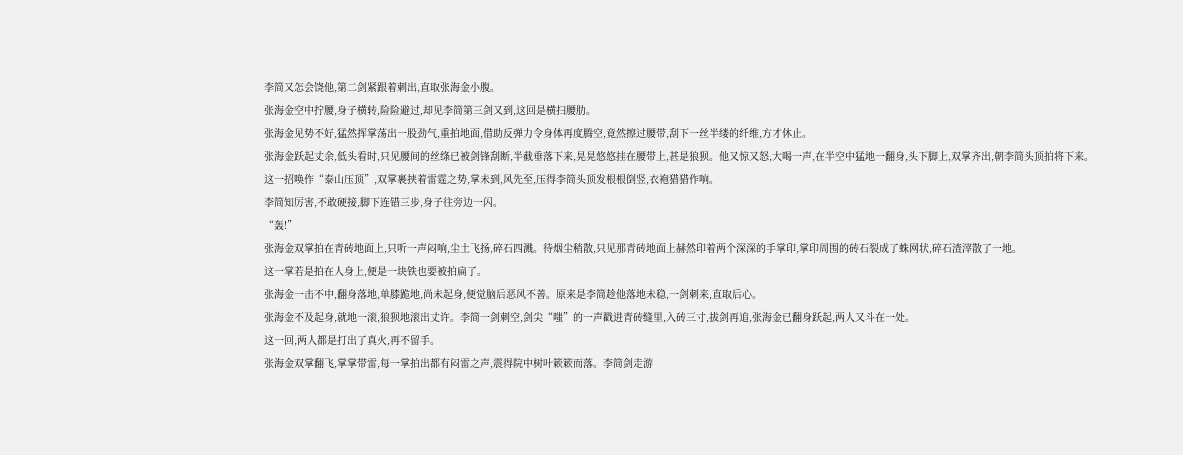李简又怎会饶他,第二剑紧跟着刺出,直取张海金小腹。
张海金空中拧腰,身子横转,险险避过,却见李简第三剑又到,这回是横扫腰肋。
张海金见势不好,猛然挥掌荡出一股劲气,重拍地面,借助反弹力令身体再度腾空,竟然擦过腰带,刮下一丝半缕的纤维,方才休止。
张海金跃起丈余,低头看时,只见腰间的丝绦已被剑锋刮断,半截垂落下来,晃晃悠悠挂在腰带上,甚是狼狈。他又惊又怒,大喝一声,在半空中猛地一翻身,头下脚上,双掌齐出,朝李简头顶拍将下来。
这一招唤作“泰山压顶”,双掌裹挟着雷霆之势,掌未到,风先至,压得李简头顶发根根倒竖,衣袍猎猎作响。
李简知厉害,不敢硬接,脚下连错三步,身子往旁边一闪。
“轰!”
张海金双掌拍在青砖地面上,只听一声闷响,尘土飞扬,碎石四溅。待烟尘稍散,只见那青砖地面上赫然印着两个深深的手掌印,掌印周围的砖石裂成了蛛网状,碎石渣滓散了一地。
这一掌若是拍在人身上,便是一块铁也要被拍扁了。
张海金一击不中,翻身落地,单膝跪地,尚未起身,便觉脑后恶风不善。原来是李简趁他落地未稳,一剑刺来,直取后心。
张海金不及起身,就地一滚,狼狈地滚出丈许。李简一剑刺空,剑尖“嗤”的一声戳进青砖缝里,入砖三寸,拔剑再追,张海金已翻身跃起,两人又斗在一处。
这一回,两人都是打出了真火,再不留手。
张海金双掌翻飞,掌掌带雷,每一掌拍出都有闷雷之声,震得院中树叶簌簌而落。李简剑走游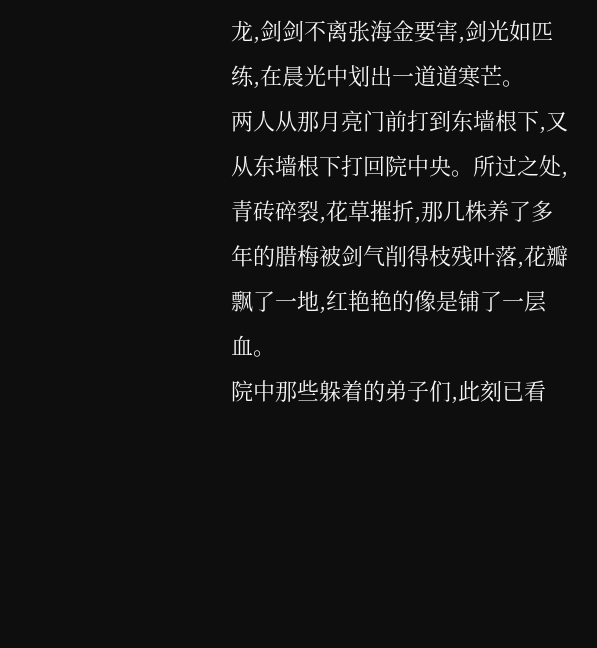龙,剑剑不离张海金要害,剑光如匹练,在晨光中划出一道道寒芒。
两人从那月亮门前打到东墙根下,又从东墙根下打回院中央。所过之处,青砖碎裂,花草摧折,那几株养了多年的腊梅被剑气削得枝残叶落,花瓣飘了一地,红艳艳的像是铺了一层血。
院中那些躲着的弟子们,此刻已看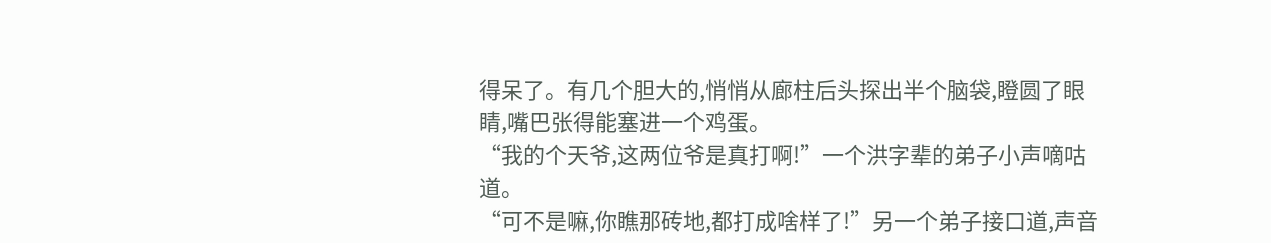得呆了。有几个胆大的,悄悄从廊柱后头探出半个脑袋,瞪圆了眼睛,嘴巴张得能塞进一个鸡蛋。
“我的个天爷,这两位爷是真打啊!”一个洪字辈的弟子小声嘀咕道。
“可不是嘛,你瞧那砖地,都打成啥样了!”另一个弟子接口道,声音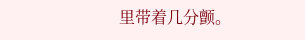里带着几分颤。